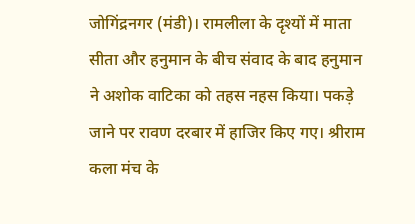जोगिंद्रनगर (मंडी)। रामलीला के दृश्यों में माता सीता और हनुमान के बीच संवाद के बाद हनुमान ने अशोक वाटिका को तहस नहस किया। पकड़े जाने पर रावण दरबार में हाजिर किए गए। श्रीराम कला मंच के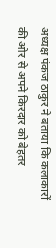अध्यक्ष पंकज ठाकुर ने बताया कि कलाकारों की ओर से अपने किरदार को बेहतर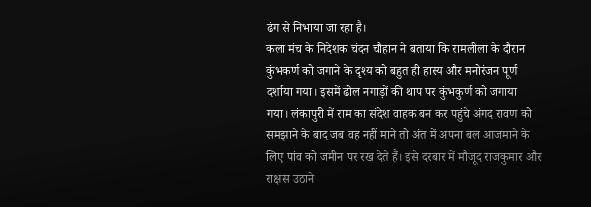ढंग से निभाया जा रहा है।
कला मंच के निदेशक चंदन चौहान ने बताया कि रामलीला के दौरान कुंभकर्ण को जगाने के दृश्य को बहुत ही हास्य और मनोरंजन पूर्ण दर्शाया गया। इसमें ढोल नगाड़ों की थाप पर कुंभकुर्ण को जगाया गया। लंकापुरी में राम का संदेश वाहक बन कर पहुंचे अंगद रावण को समझाने के बाद जब वह नहीं माने तो अंत में अपना बल आजमाने के लिए पांव को जमीन पर रख देते हैं। इसे दरबार में मौजूद राजकुमार और राक्षस उठाने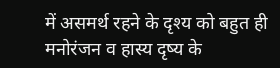में असमर्थ रहने के दृश्य को बहुत ही मनोरंजन व हास्य दृष्य के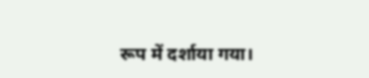रूप में दर्शाया गया।